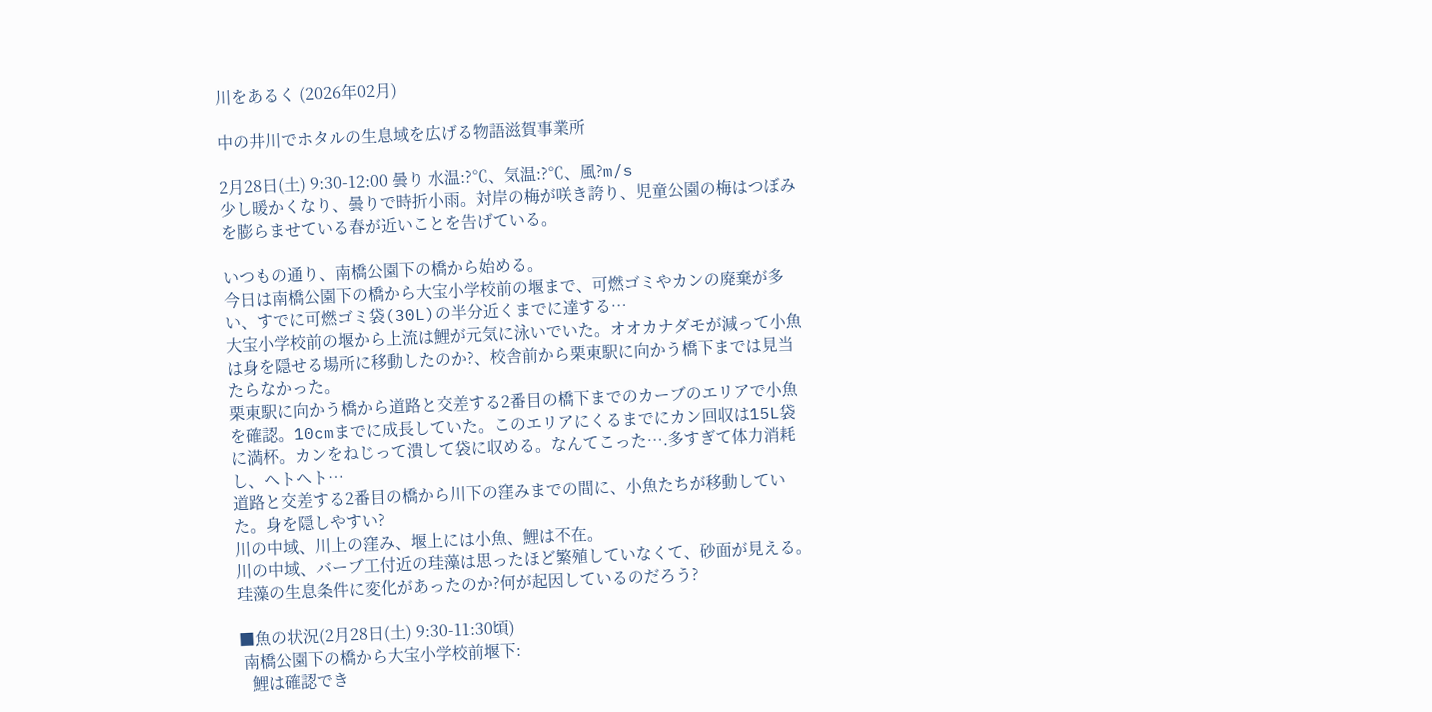川をあるく (2026年02月)

中の井川でホタルの生息域を広げる物語滋賀事業所

2月28日(土) 9:30-12:00 曇り 水温:?℃、気温:?℃、風?m/s
少し暖かくなり、曇りで時折小雨。対岸の梅が咲き誇り、児童公園の梅はつぼみを膨らませている春が近いことを告げている。

いつもの通り、南橋公園下の橋から始める。
今日は南橋公園下の橋から大宝小学校前の堰まで、可燃ゴミやカンの廃棄が多い、すでに可燃ゴミ袋(30L)の半分近くまでに達する…
大宝小学校前の堰から上流は鯉が元気に泳いでいた。オオカナダモが減って小魚は身を隠せる場所に移動したのか?、校舎前から栗東駅に向かう橋下までは見当たらなかった。
栗東駅に向かう橋から道路と交差する2番目の橋下までのカーブのエリアで小魚を確認。10cmまでに成長していた。このエリアにくるまでにカン回収は15L袋に満杯。カンをねじって潰して袋に収める。なんてこった….多すぎて体力消耗し、ヘトヘト…
道路と交差する2番目の橋から川下の窪みまでの間に、小魚たちが移動していた。身を隠しやすい?
川の中域、川上の窪み、堰上には小魚、鯉は不在。
川の中域、バーブ工付近の珪藻は思ったほど繁殖していなくて、砂面が見える。珪藻の生息条件に変化があったのか?何が起因しているのだろう?

■魚の状況(2月28日(土) 9:30-11:30頃)
 南橋公園下の橋から大宝小学校前堰下:
   鯉は確認でき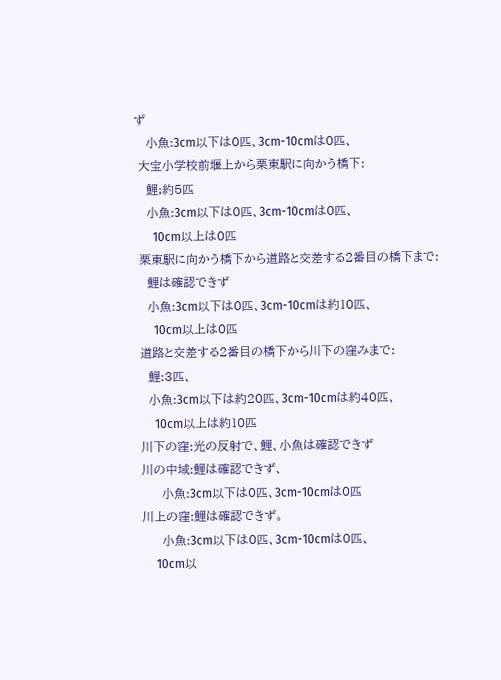ず
   小魚:3cm以下は0匹、3cm-10cmは0匹、
 大宝小学校前堰上から栗東駅に向かう橋下:
   鯉;約5匹
   小魚:3cm以下は0匹、3cm-10cmは0匹、
      10cm以上は0匹
 栗東駅に向かう橋下から道路と交差する2番目の橋下まで:
   鯉は確認できず
   小魚:3cm以下は0匹、3cm-10cmは約10匹、
      10cm以上は0匹
 道路と交差する2番目の橋下から川下の窪みまで:
   鯉:3匹、
   小魚:3cm以下は約20匹、3cm-10cmは約40匹、
      10cm以上は約10匹
 川下の窪:光の反射で、鯉、小魚は確認できず
 川の中域:鯉は確認できず、
      小魚:3cm以下は0匹、3cm-10cmは0匹
 川上の窪:鯉は確認できず。
      小魚:3cm以下は0匹、3cm-10cmは0匹、
      10cm以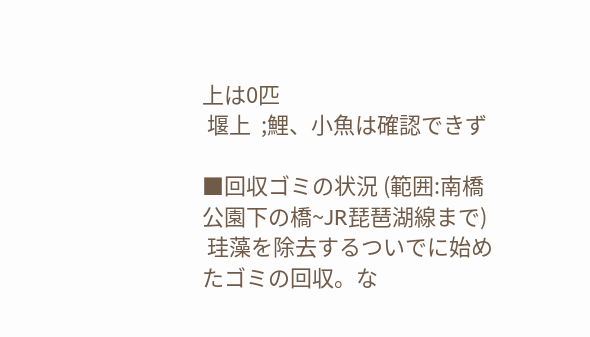上は0匹
 堰上  ;鯉、小魚は確認できず

■回収ゴミの状況 (範囲:南橋公園下の橋~JR琵琶湖線まで)
 珪藻を除去するついでに始めたゴミの回収。な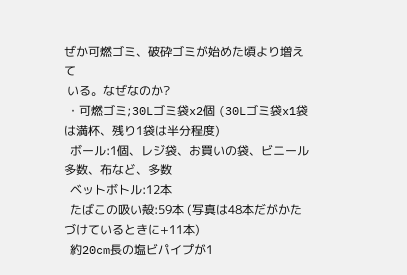ぜか可燃ゴミ、破砕ゴミが始めた頃より増えて
 いる。なぜなのか?
 ・可燃ゴミ;30Lゴミ袋x2個 (30Lゴミ袋x1袋は満杯、残り1袋は半分程度)
  ボール:1個、レジ袋、お買いの袋、ビニール多数、布など、多数
  ベットボトル:12本
  たばこの吸い殻:59本 (写真は48本だがかたづけているときに+11本)
  約20cm長の塩ビパイプが1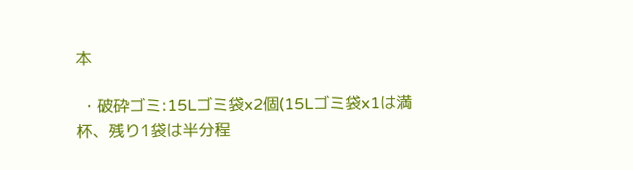本

 ・破砕ゴミ:15Lゴミ袋x2個(15Lゴミ袋x1は満杯、残り1袋は半分程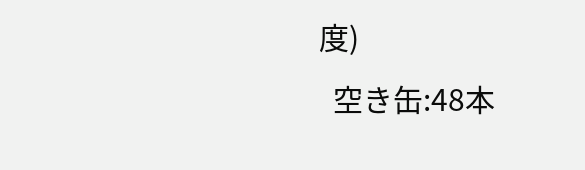度)
  空き缶:48本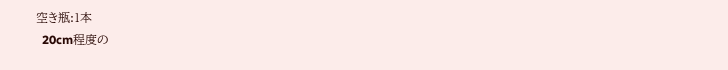空き瓶:1本
  20cm程度の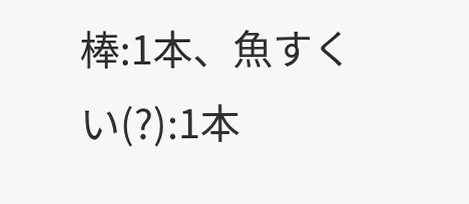棒:1本、魚すくい(?):1本